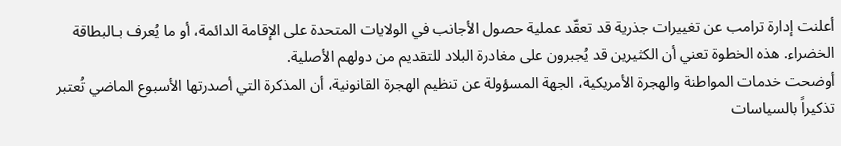أعلنت إدارة ترامب عن تغييرات جذرية قد تعقّد عملية حصول الأجانب في الولايات المتحدة على الإقامة الدائمة، أو ما يُعرف بـالبطاقة الخضراء. هذه الخطوة تعني أن الكثيرين قد يُجبرون على مغادرة البلاد للتقديم من دولهم الأصلية.
أوضحت خدمات المواطنة والهجرة الأمريكية، الجهة المسؤولة عن تنظيم الهجرة القانونية، أن المذكرة التي أصدرتها الأسبوع الماضي تُعتبر تذكيراً بالسياسات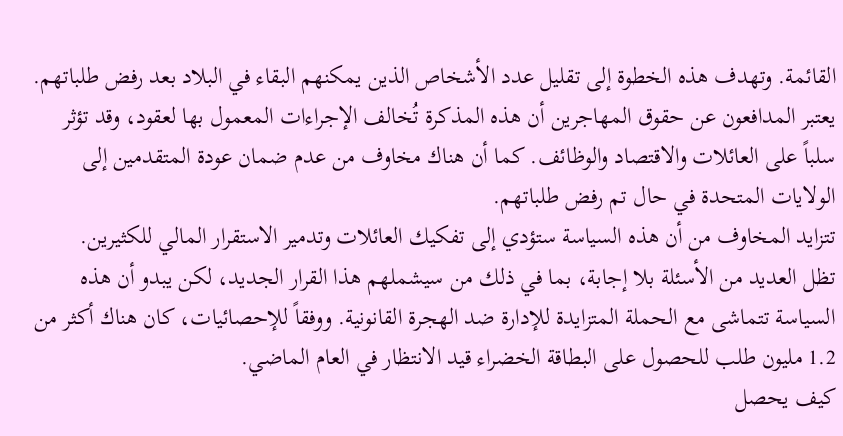القائمة. وتهدف هذه الخطوة إلى تقليل عدد الأشخاص الذين يمكنهم البقاء في البلاد بعد رفض طلباتهم.
يعتبر المدافعون عن حقوق المهاجرين أن هذه المذكرة تُخالف الإجراءات المعمول بها لعقود، وقد تؤثر سلباً على العائلات والاقتصاد والوظائف. كما أن هناك مخاوف من عدم ضمان عودة المتقدمين إلى الولايات المتحدة في حال تم رفض طلباتهم.
تتزايد المخاوف من أن هذه السياسة ستؤدي إلى تفكيك العائلات وتدمير الاستقرار المالي للكثيرين.
تظل العديد من الأسئلة بلا إجابة، بما في ذلك من سيشملهم هذا القرار الجديد، لكن يبدو أن هذه السياسة تتماشى مع الحملة المتزايدة للإدارة ضد الهجرة القانونية. ووفقاً للإحصائيات، كان هناك أكثر من 1.2 مليون طلب للحصول على البطاقة الخضراء قيد الانتظار في العام الماضي.
كيف يحصل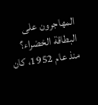المهاجرون على البطاقة الخضراء؟
منذ عام 1952، كان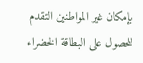بإمكان غير المواطنين التقدم للحصول على البطاقة الخضراء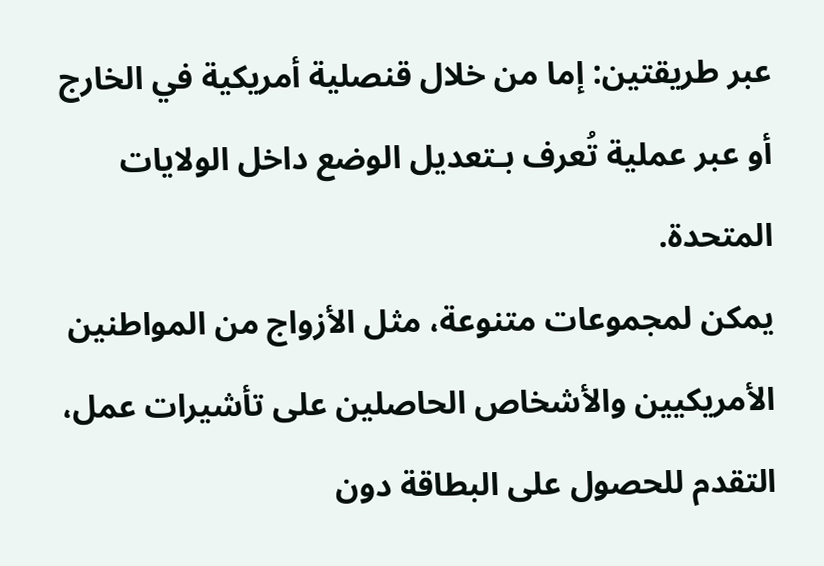عبر طريقتين: إما من خلال قنصلية أمريكية في الخارج أو عبر عملية تُعرف بـتعديل الوضع داخل الولايات المتحدة.
يمكن لمجموعات متنوعة، مثل الأزواج من المواطنين الأمريكيين والأشخاص الحاصلين على تأشيرات عمل، التقدم للحصول على البطاقة دون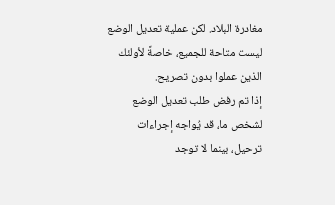مغادرة البلاد. لكن عملية تعديل الوضع ليست متاحة للجميع، خاصةً لأولئك الذين عملوا بدون تصريح.
إذا تم رفض طلب تعديل الوضع لشخص ما، قد يُواجه إجراءات ترحيل، بينما لا توجد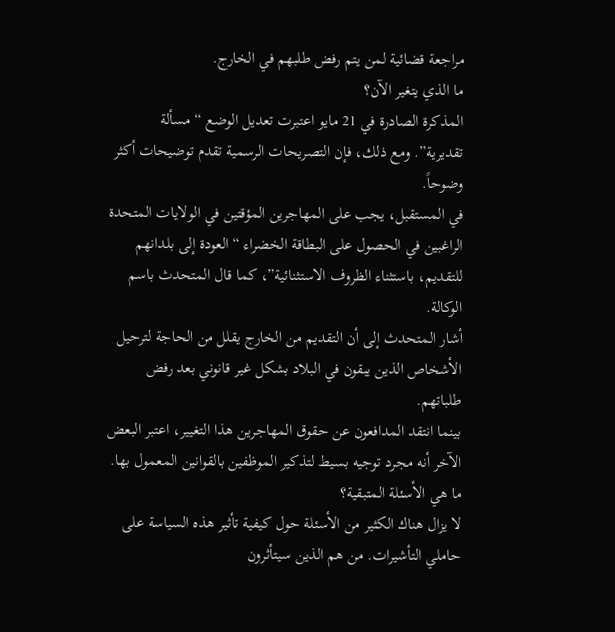مراجعة قضائية لمن يتم رفض طلبهم في الخارج.
ما الذي يتغير الآن؟
المذكرة الصادرة في 21 مايو اعتبرت تعديل الوضع “مسألة تقديرية”. ومع ذلك، فإن التصريحات الرسمية تقدم توضيحات أكثر وضوحاً.
في المستقبل، يجب على المهاجرين المؤقتين في الولايات المتحدة الراغبين في الحصول على البطاقة الخضراء “العودة إلى بلدانهم للتقديم، باستثناء الظروف الاستثنائية”، كما قال المتحدث باسم الوكالة.
أشار المتحدث إلى أن التقديم من الخارج يقلل من الحاجة لترحيل الأشخاص الذين يبقون في البلاد بشكل غير قانوني بعد رفض طلباتهم.
بينما انتقد المدافعون عن حقوق المهاجرين هذا التغيير، اعتبر البعض الآخر أنه مجرد توجيه بسيط لتذكير الموظفين بالقوانين المعمول بها.
ما هي الأسئلة المتبقية؟
لا يزال هناك الكثير من الأسئلة حول كيفية تأثير هذه السياسة على حاملي التأشيرات. من هم الذين سيتأثرون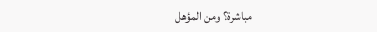مباشرة؟ ومن المؤهل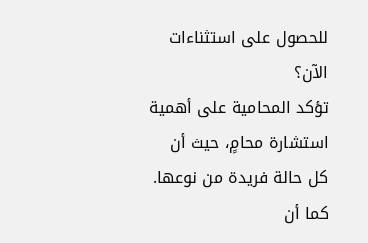للحصول على استثناءات الآن؟
تؤكد المحامية على أهمية استشارة محامٍ، حيث أن كل حالة فريدة من نوعها. كما أن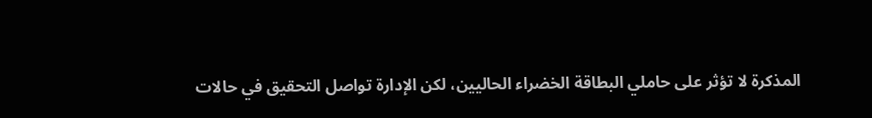المذكرة لا تؤثر على حاملي البطاقة الخضراء الحاليين، لكن الإدارة تواصل التحقيق في حالات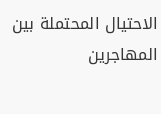الاحتيال المحتملة بين المهاجرين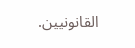القانونيين.